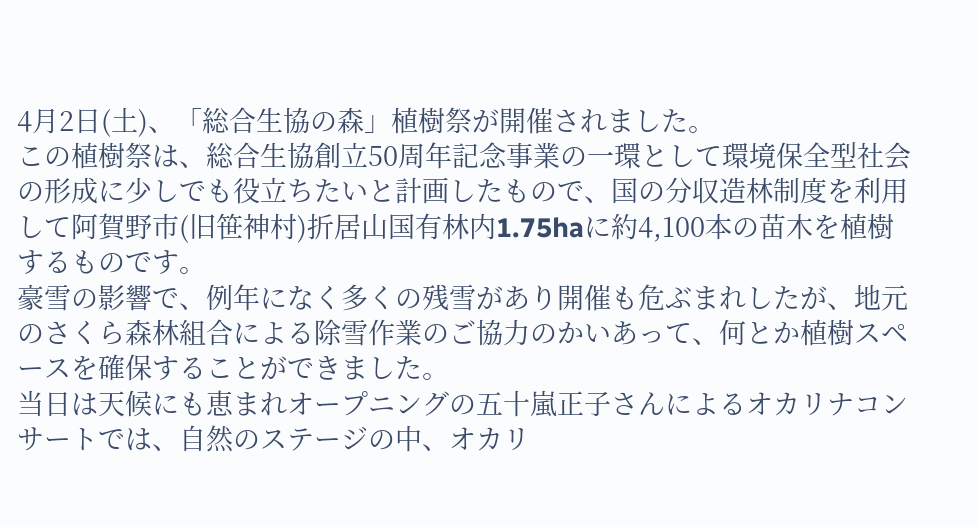4月2日(土)、「総合生協の森」植樹祭が開催されました。
この植樹祭は、総合生協創立50周年記念事業の一環として環境保全型社会の形成に少しでも役立ちたいと計画したもので、国の分収造林制度を利用して阿賀野市(旧笹神村)折居山国有林内1.75haに約4,100本の苗木を植樹するものです。
豪雪の影響で、例年になく多くの残雪があり開催も危ぶまれしたが、地元のさくら森林組合による除雪作業のご協力のかいあって、何とか植樹スペースを確保することができました。
当日は天候にも恵まれオープニングの五十嵐正子さんによるオカリナコンサートでは、自然のステージの中、オカリ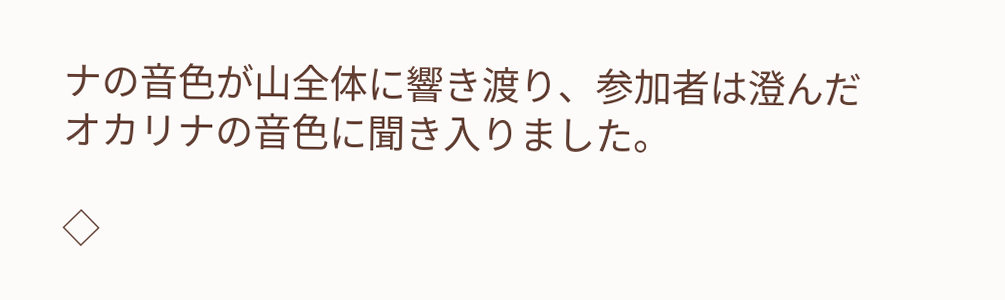ナの音色が山全体に響き渡り、参加者は澄んだオカリナの音色に聞き入りました。

◇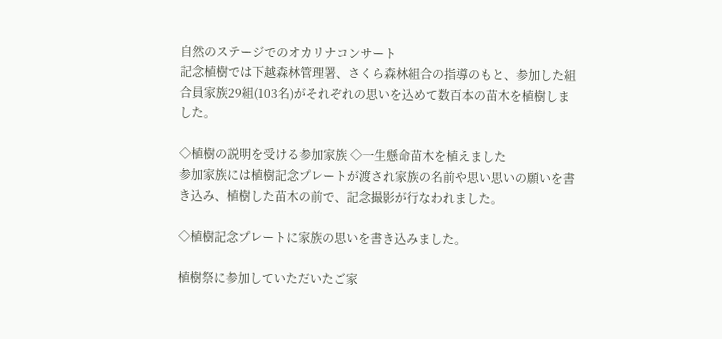自然のステージでのオカリナコンサート
記念植樹では下越森林管理署、さくら森林組合の指導のもと、参加した組合員家族29組(103名)がそれぞれの思いを込めて数百本の苗木を植樹しました。

◇植樹の説明を受ける参加家族 ◇一生懸命苗木を植えました
参加家族には植樹記念プレートが渡され家族の名前や思い思いの願いを書き込み、植樹した苗木の前で、記念撮影が行なわれました。

◇植樹記念プレートに家族の思いを書き込みました。

植樹祭に参加していただいたご家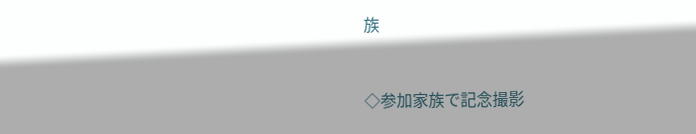族


◇参加家族で記念撮影